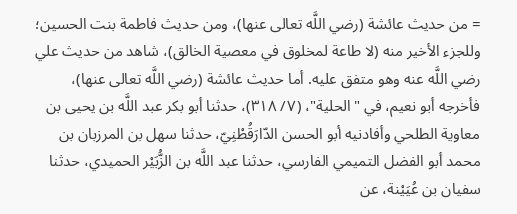= من حديث عائشة (رضي اللَّه تعالى عنها)، ومن حديث فاطمة بنت الحسين؛ وللجزء الأخير منه (لا طاعة لمخلوق في معصية الخالق)، شاهد من حديث علي رضي اللَّه عنه وهو متفق عليه. أما حديث عائشة (رضي اللَّه تعالى عنها)، فأخرجه أبو نعيم، في "الحلية"، (٧/ ٣١٨)، حدثنا أبو بكر عبد اللَّه بن يحيى بن معاوية الطلحي وأفادنيه أبو الحسن الدّارَقُطْنِيّ، حدثنا سهل بن المرزبان بن محمد أبو الفضل التميمي الفارسي، حدثنا عبد اللَّه بن الزُّبَيْر الحميدي، حدثنا سفيان بن عُيَيْنة، عن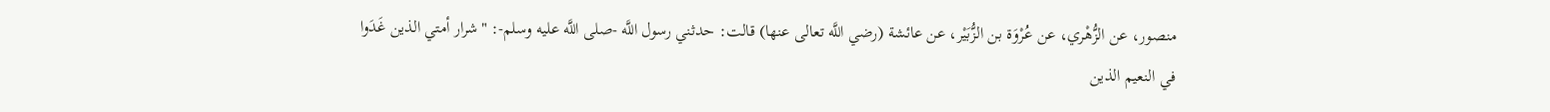منصور، عن الزُّهْري، عن عُرْوَة بن الزُّبَيْر، عن عائشة (رضي اللَّه تعالى عنها) قالت: حدثني رسول اللَّه -صلى اللَّه عليه وسلم-: "شرار أمتي الذين غَدَوا في النعيم الذين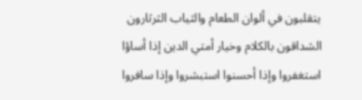يتقلبون في ألوان الطعام والثياب الثرثارون الشداقون بالكلام وخيار أمتي الدين إذا أساؤا استغفروا وإذا أحسنوا استبشروا وإذا سافروا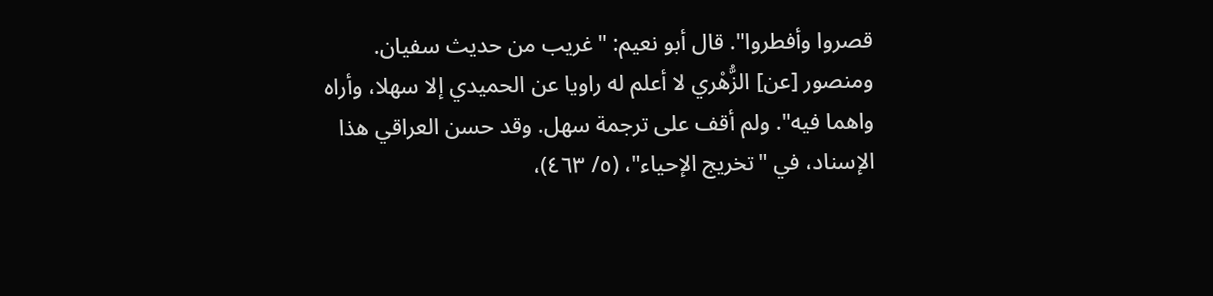قصروا وأفطروا". قال أبو نعيم: "غريب من حديث سفيان. ومنصور [عن] الزُّهْري لا أعلم له راويا عن الحميدي إلا سهلا، وأراه واهما فيه". ولم أقف على ترجمة سهل. وقد حسن العراقي هذا الإسناد، في "تخريج الإحياء"، (٥/ ٤٦٣)،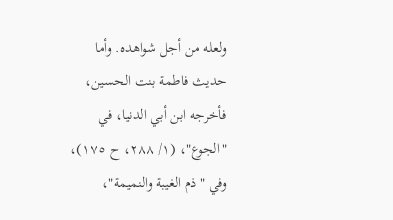ولعله من أجل شواهده. وأما حديث فاطمة بنت الحسين، فأخرجه ابن أبي الدنيا، في "الجوع"، (١/ ٢٨٨، ح ١٧٥)، وفي "ذم الغيبة والنميمة"،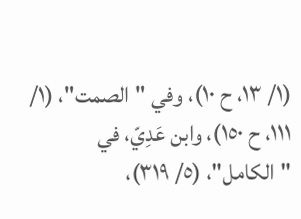(١/ ١٣، ح ١٠)، وفي "الصمت"، (١/ ١١١، ح ١٥٠)، وابن عَدِيّ، في "الكامل"، (٥/ ٣١٩)،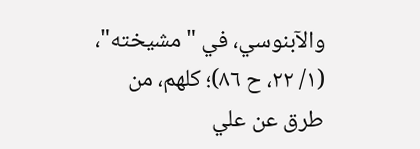والآبنوسي، في "مشيخته"، (١/ ٢٢، ح ٨٦)؛ كلهم، من طرق عن علي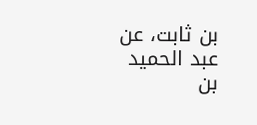بن ثابت، عن عبد الحميد بن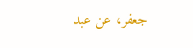جعفر، عن عبد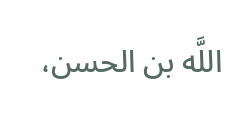اللَّه بن الحسن،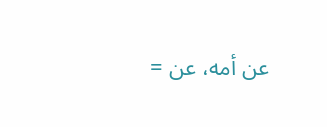عن أمه، عن =